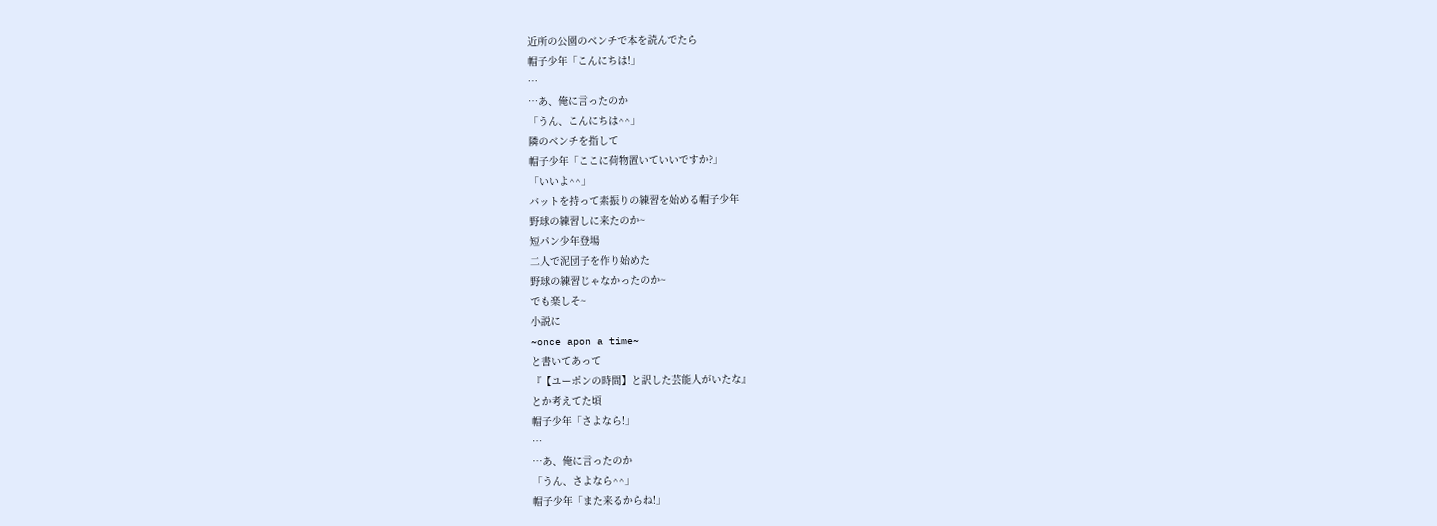近所の公園のベンチで本を読んでたら
帽子少年「こんにちは!」
…
…あ、俺に言ったのか
「うん、こんにちは^^」
隣のベンチを指して
帽子少年「ここに荷物置いていいですか?」
「いいよ^^」
バットを持って素振りの練習を始める帽子少年
野球の練習しに来たのか~
短パン少年登場
二人で泥団子を作り始めた
野球の練習じゃなかったのか~
でも楽しそ~
小説に
~once apon a time~
と書いてあって
『【ユーポンの時間】と訳した芸能人がいたな』
とか考えてた頃
帽子少年「さよなら!」
…
…あ、俺に言ったのか
「うん、さよなら^^」
帽子少年「また来るからね!」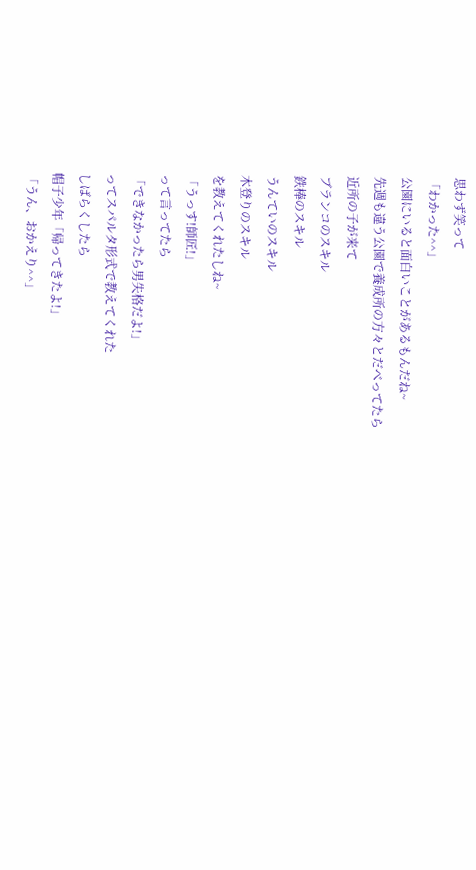思わず笑って
「わかった^^」
公園にいると面白いことがあるもんだね~
先週も違う公園で養成所の方々とだべってたら
近所の子が来て
ブランコのスキル
鉄棒のスキル
うんていのスキル
木登りのスキル
を教えてくれたしね~
「うっす!師匠!」
って言ってたら
「できなかったら男失格だよ!」
ってスパルタ形式で教えてくれた
しばらくしたら
帽子少年「帰ってきたよ!」
「うん、おかえり^^」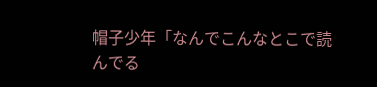帽子少年「なんでこんなとこで読んでる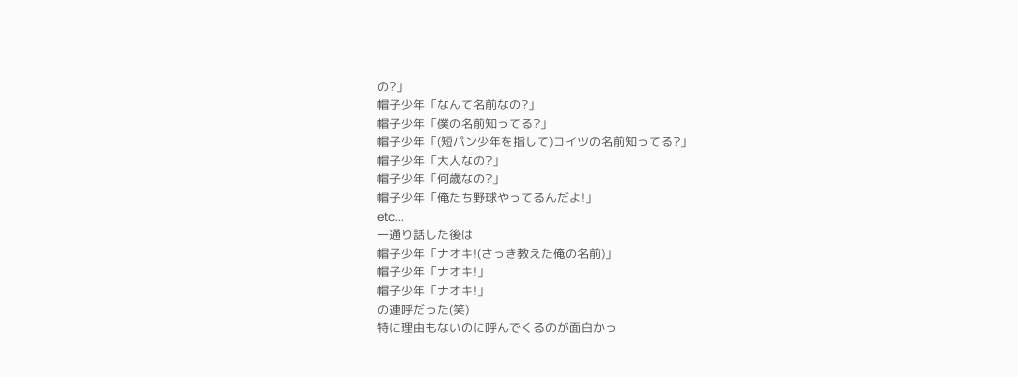の?」
帽子少年「なんて名前なの?」
帽子少年「僕の名前知ってる?」
帽子少年「(短パン少年を指して)コイツの名前知ってる?」
帽子少年「大人なの?」
帽子少年「何歳なの?」
帽子少年「俺たち野球やってるんだよ!」
etc...
一通り話した後は
帽子少年「ナオキ!(さっき教えた俺の名前)」
帽子少年「ナオキ!」
帽子少年「ナオキ!」
の連呼だった(笑)
特に理由もないのに呼んでくるのが面白かっ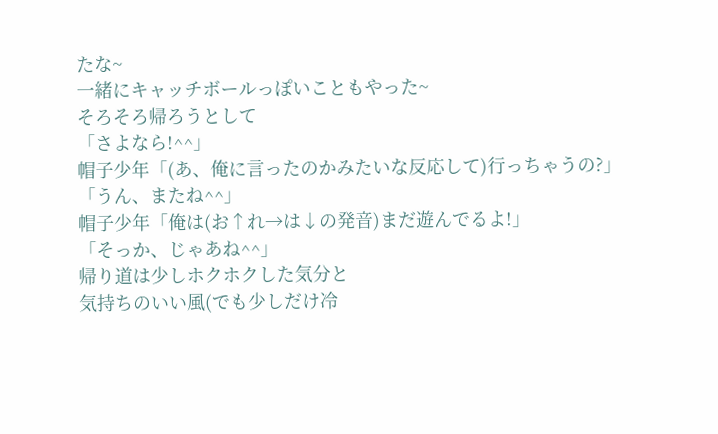たな~
一緒にキャッチボールっぽいこともやった~
そろそろ帰ろうとして
「さよなら!^^」
帽子少年「(あ、俺に言ったのかみたいな反応して)行っちゃうの?」
「うん、またね^^」
帽子少年「俺は(お↑れ→は↓の発音)まだ遊んでるよ!」
「そっか、じゃあね^^」
帰り道は少しホクホクした気分と
気持ちのいい風(でも少しだけ冷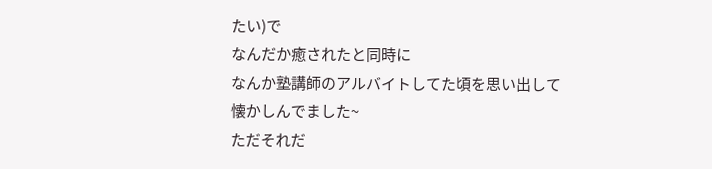たい)で
なんだか癒されたと同時に
なんか塾講師のアルバイトしてた頃を思い出して
懐かしんでました~
ただそれだ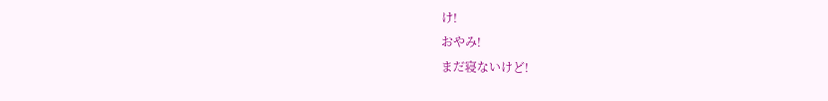け!
おやみ!
まだ寝ないけど!